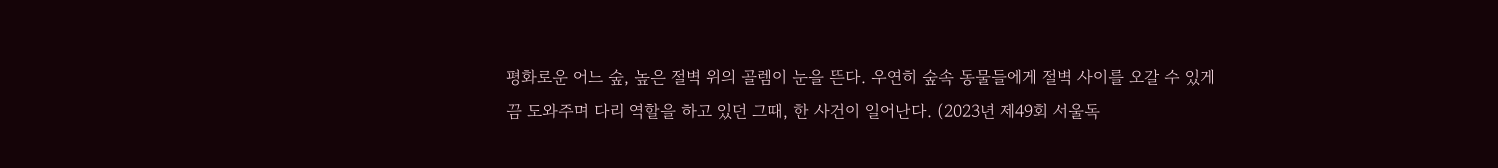평화로운 어느 숲, 높은 절벽 위의 골렘이 눈을 뜬다. 우연히 숲속 동물들에게 절벽 사이를 오갈 수 있게끔 도와주며 다리 역할을 하고 있던 그때, 한 사건이 일어난다. (2023년 제49회 서울독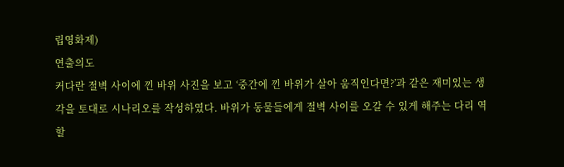립영화제)
연출의도
커다란 절벽 사이에 낀 바위 사진을 보고 ‘중간에 낀 바위가 살아 움직인다면?’과 같은 재미있는 생각을 토대로 시나리오를 작성하였다. 바위가 동물들에게 절벽 사이를 오갈 수 있게 해주는 다리 역할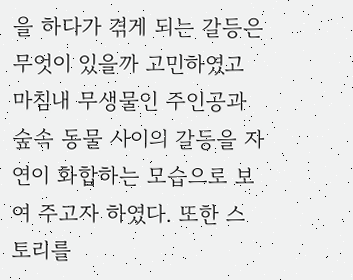을 하다가 겪게 되는 갈등은 무엇이 있을까 고민하였고 마침내 무생물인 주인공과 숲속 동물 사이의 갈등을 자연이 화합하는 모습으로 보여 주고자 하였다. 또한 스토리를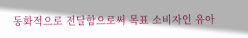동화적으로 전달함으로써 목표 소비자인 유아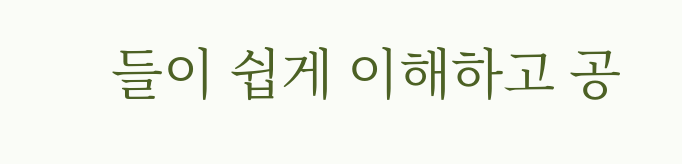들이 쉽게 이해하고 공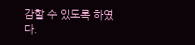감할 수 있도록 하였다.